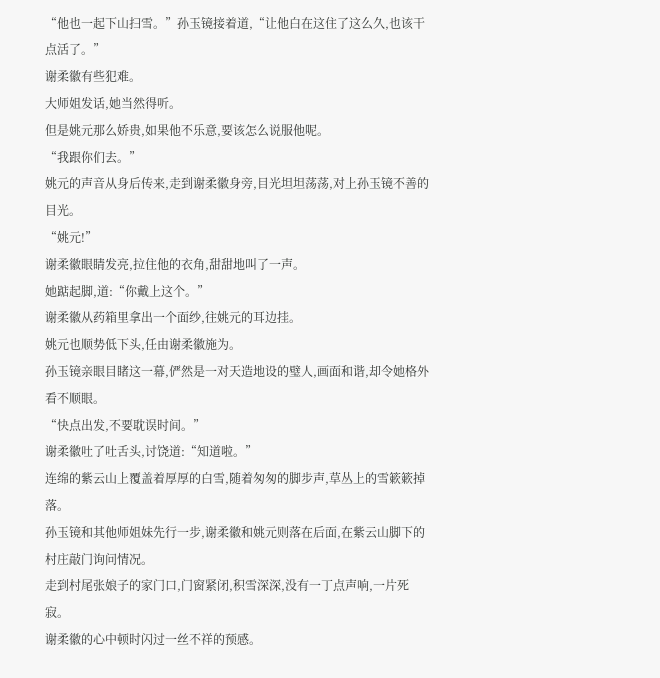“他也一起下山扫雪。”孙玉镜接着道,“让他白在这住了这么久,也该干点活了。”
谢柔徽有些犯难。
大师姐发话,她当然得听。
但是姚元那么娇贵,如果他不乐意,要该怎么说服他呢。
“我跟你们去。”
姚元的声音从身后传来,走到谢柔徽身旁,目光坦坦荡荡,对上孙玉镜不善的目光。
“姚元!”
谢柔徽眼睛发亮,拉住他的衣角,甜甜地叫了一声。
她踮起脚,道:“你戴上这个。”
谢柔徽从药箱里拿出一个面纱,往姚元的耳边挂。
姚元也顺势低下头,任由谢柔徽施为。
孙玉镜亲眼目睹这一幕,俨然是一对天造地设的璧人,画面和谐,却令她格外看不顺眼。
“快点出发,不要耽误时间。”
谢柔徽吐了吐舌头,讨饶道:“知道啦。”
连绵的紫云山上覆盖着厚厚的白雪,随着匆匆的脚步声,草丛上的雪簌簌掉落。
孙玉镜和其他师姐妹先行一步,谢柔徽和姚元则落在后面,在紫云山脚下的村庄敲门询问情况。
走到村尾张娘子的家门口,门窗紧闭,积雪深深,没有一丁点声响,一片死寂。
谢柔徽的心中顿时闪过一丝不祥的预感。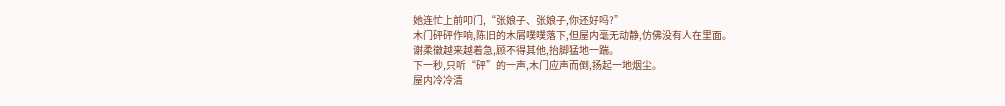她连忙上前叩门,“张娘子、张娘子,你还好吗?”
木门砰砰作响,陈旧的木屑噗噗落下,但屋内毫无动静,仿佛没有人在里面。
谢柔徽越来越着急,顾不得其他,抬脚猛地一踹。
下一秒,只听“砰”的一声,木门应声而倒,扬起一地烟尘。
屋内冷冷清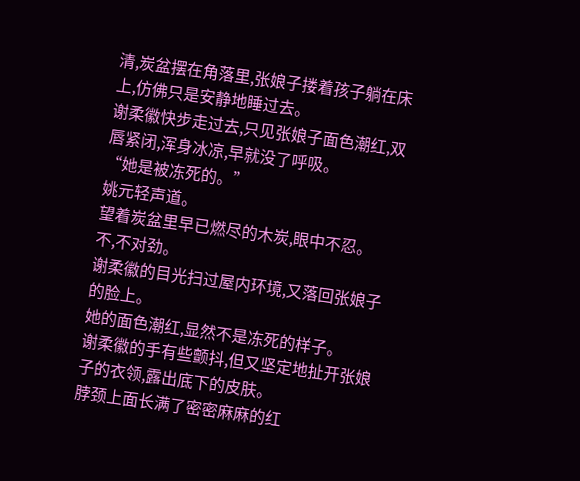清,炭盆摆在角落里,张娘子搂着孩子躺在床上,仿佛只是安静地睡过去。
谢柔徽快步走过去,只见张娘子面色潮红,双唇紧闭,浑身冰凉,早就没了呼吸。
“她是被冻死的。”
姚元轻声道。
望着炭盆里早已燃尽的木炭,眼中不忍。
不,不对劲。
谢柔徽的目光扫过屋内环境,又落回张娘子的脸上。
她的面色潮红,显然不是冻死的样子。
谢柔徽的手有些颤抖,但又坚定地扯开张娘子的衣领,露出底下的皮肤。
脖颈上面长满了密密麻麻的红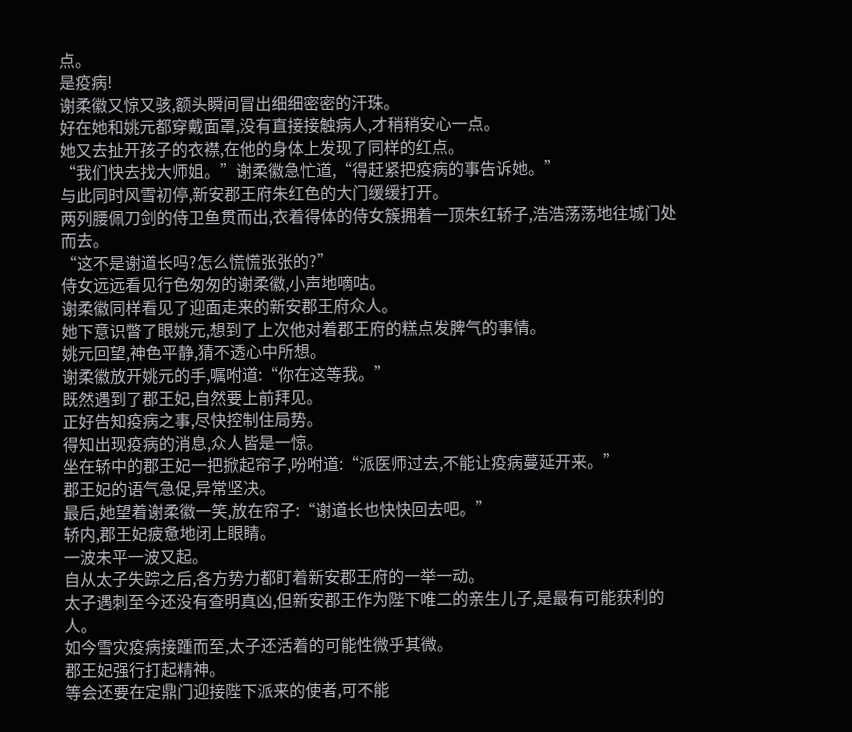点。
是疫病!
谢柔徽又惊又骇,额头瞬间冒出细细密密的汗珠。
好在她和姚元都穿戴面罩,没有直接接触病人,才稍稍安心一点。
她又去扯开孩子的衣襟,在他的身体上发现了同样的红点。
“我们快去找大师姐。”谢柔徽急忙道,“得赶紧把疫病的事告诉她。”
与此同时风雪初停,新安郡王府朱红色的大门缓缓打开。
两列腰佩刀剑的侍卫鱼贯而出,衣着得体的侍女簇拥着一顶朱红轿子,浩浩荡荡地往城门处而去。
“这不是谢道长吗?怎么慌慌张张的?”
侍女远远看见行色匆匆的谢柔徽,小声地嘀咕。
谢柔徽同样看见了迎面走来的新安郡王府众人。
她下意识瞥了眼姚元,想到了上次他对着郡王府的糕点发脾气的事情。
姚元回望,神色平静,猜不透心中所想。
谢柔徽放开姚元的手,嘱咐道:“你在这等我。”
既然遇到了郡王妃,自然要上前拜见。
正好告知疫病之事,尽快控制住局势。
得知出现疫病的消息,众人皆是一惊。
坐在轿中的郡王妃一把掀起帘子,吩咐道:“派医师过去,不能让疫病蔓延开来。”
郡王妃的语气急促,异常坚决。
最后,她望着谢柔徽一笑,放在帘子:“谢道长也快快回去吧。”
轿内,郡王妃疲惫地闭上眼睛。
一波未平一波又起。
自从太子失踪之后,各方势力都盯着新安郡王府的一举一动。
太子遇刺至今还没有查明真凶,但新安郡王作为陛下唯二的亲生儿子,是最有可能获利的人。
如今雪灾疫病接踵而至,太子还活着的可能性微乎其微。
郡王妃强行打起精神。
等会还要在定鼎门迎接陛下派来的使者,可不能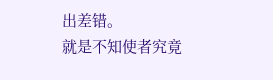出差错。
就是不知使者究竟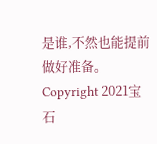是谁,不然也能提前做好准备。
Copyright 2021宝石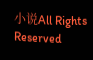小说All Rights Reserved